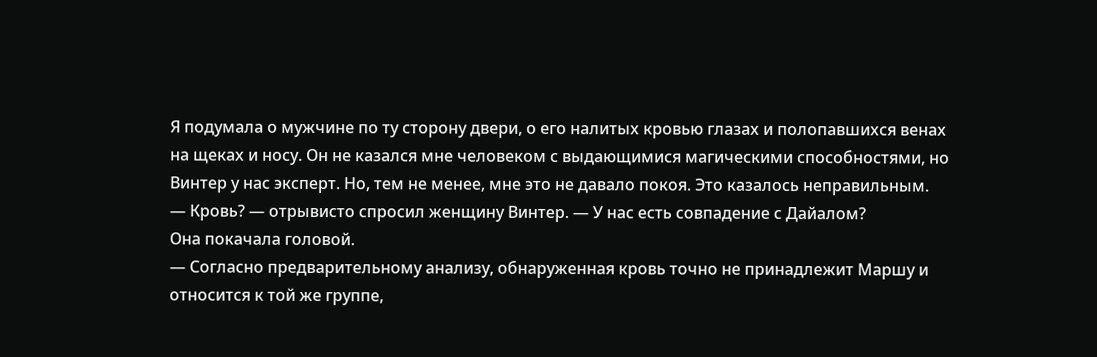Я подумала о мужчине по ту сторону двери, о его налитых кровью глазах и полопавшихся венах на щеках и носу. Он не казался мне человеком с выдающимися магическими способностями, но Винтер у нас эксперт. Но, тем не менее, мне это не давало покоя. Это казалось неправильным.
— Кровь? — отрывисто спросил женщину Винтер. — У нас есть совпадение с Дайалом?
Она покачала головой.
— Согласно предварительному анализу, обнаруженная кровь точно не принадлежит Маршу и относится к той же группе,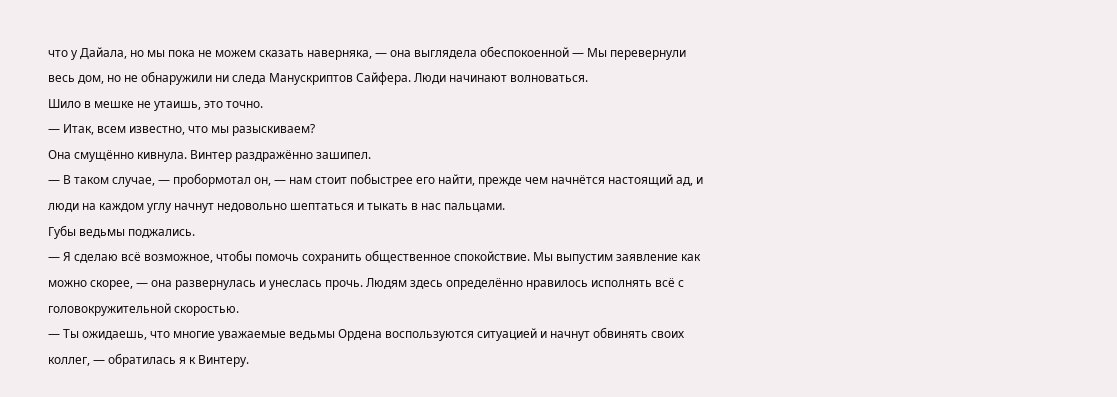что у Дайала, но мы пока не можем сказать наверняка, — она выглядела обеспокоенной — Мы перевернули весь дом, но не обнаружили ни следа Манускриптов Сайфера. Люди начинают волноваться.
Шило в мешке не утаишь, это точно.
— Итак, всем известно, что мы разыскиваем?
Она смущённо кивнула. Винтер раздражённо зашипел.
— В таком случае, — пробормотал он, — нам стоит побыстрее его найти, прежде чем начнётся настоящий ад, и люди на каждом углу начнут недовольно шептаться и тыкать в нас пальцами.
Губы ведьмы поджались.
— Я сделаю всё возможное, чтобы помочь сохранить общественное спокойствие. Мы выпустим заявление как можно скорее, — она развернулась и унеслась прочь. Людям здесь определённо нравилось исполнять всё с головокружительной скоростью.
— Ты ожидаешь, что многие уважаемые ведьмы Ордена воспользуются ситуацией и начнут обвинять своих коллег, — обратилась я к Винтеру.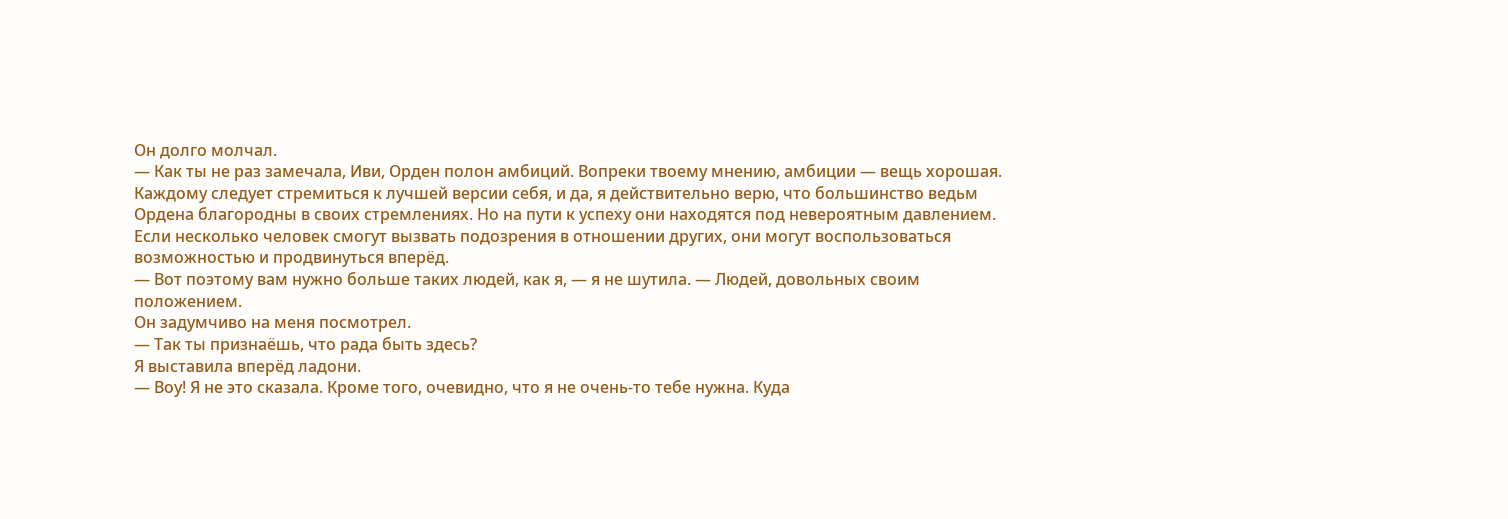Он долго молчал.
— Как ты не раз замечала, Иви, Орден полон амбиций. Вопреки твоему мнению, амбиции — вещь хорошая. Каждому следует стремиться к лучшей версии себя, и да, я действительно верю, что большинство ведьм Ордена благородны в своих стремлениях. Но на пути к успеху они находятся под невероятным давлением. Если несколько человек смогут вызвать подозрения в отношении других, они могут воспользоваться возможностью и продвинуться вперёд.
— Вот поэтому вам нужно больше таких людей, как я, — я не шутила. — Людей, довольных своим положением.
Он задумчиво на меня посмотрел.
— Так ты признаёшь, что рада быть здесь?
Я выставила вперёд ладони.
— Воу! Я не это сказала. Кроме того, очевидно, что я не очень-то тебе нужна. Куда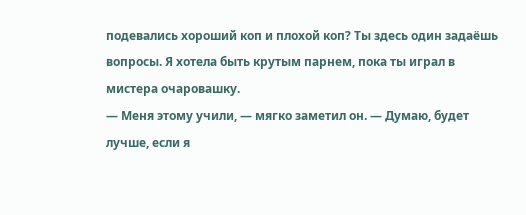подевались хороший коп и плохой коп? Ты здесь один задаёшь вопросы. Я хотела быть крутым парнем, пока ты играл в мистера очаровашку.
— Меня этому учили, — мягко заметил он. — Думаю, будет лучше, если я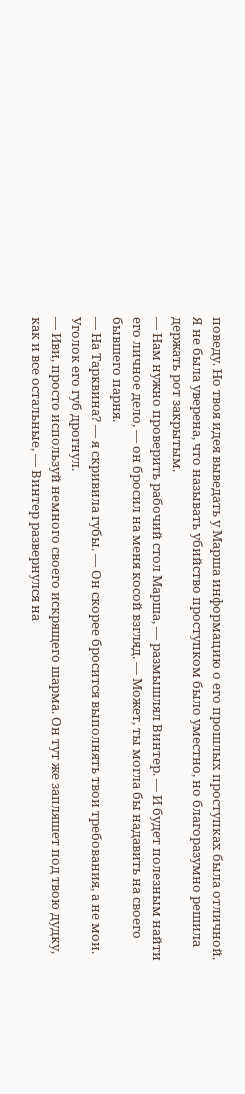поведу. Но твоя идея выведать у Марша информацию о его прошлых проступках была отличной.
Я не была уверена, что называть убийство проступком было уместно, но благоразумно решила держать рот закрытым.
— Нам нужно проверить рабочий стол Марша, — размышлял Винтер. — И будет полезным найти его личное дело, — он бросил на меня косой взгляд. — Может, ты могла бы надавить на своего бывшего парня.
— На Тарквина? — я скривила губы. — Он скорее бросится выполнять твои требования, а не мои.
Уголок его губ дрогнул.
— Иви, просто используй немного своего искрящего шарма. Он тут же запляшет под твою дудку, как и все остальные, — Винтер развернулся на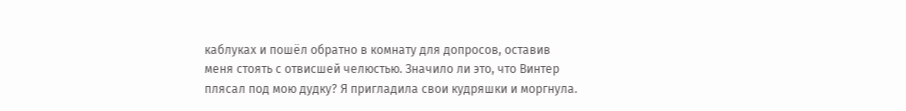каблуках и пошёл обратно в комнату для допросов, оставив меня стоять с отвисшей челюстью. Значило ли это, что Винтер плясал под мою дудку? Я пригладила свои кудряшки и моргнула.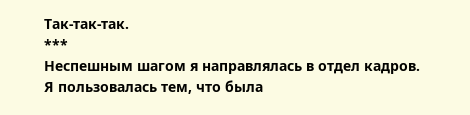Так-так-так.
***
Неспешным шагом я направлялась в отдел кадров. Я пользовалась тем, что была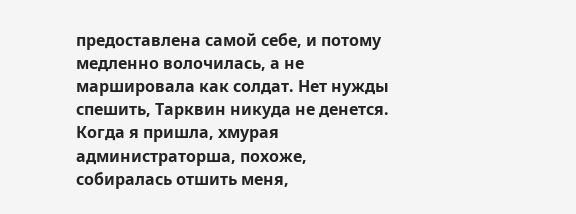предоставлена самой себе, и потому медленно волочилась, а не маршировала как солдат. Нет нужды спешить, Тарквин никуда не денется. Когда я пришла, хмурая администраторша, похоже, собиралась отшить меня,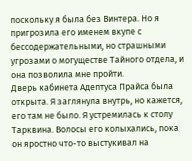поскольку я была без Винтера. Но я пригрозила его именем вкупе с бессодержательными, но страшными угрозами о могуществе Тайного отдела, и она позволила мне пройти.
Дверь кабинета Адептуса Прайса была открыта. Я заглянула внутрь, но кажется, его там не было. Я устремилась к столу Тарквина. Волосы его колыхались, пока он яростно что-то выстукивал на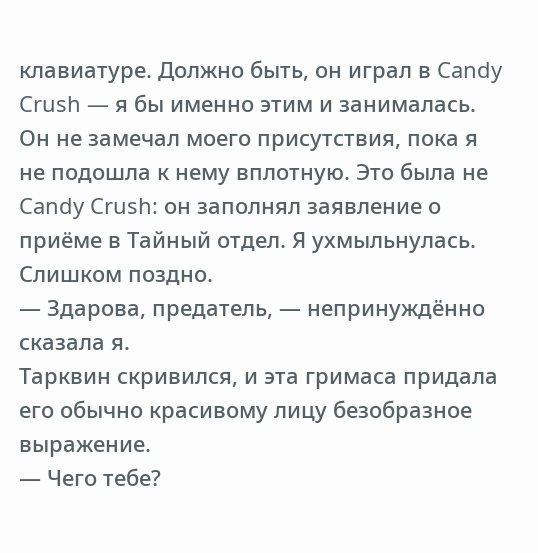клавиатуре. Должно быть, он играл в Candy Crush — я бы именно этим и занималась.
Он не замечал моего присутствия, пока я не подошла к нему вплотную. Это была не Candy Crush: он заполнял заявление о приёме в Тайный отдел. Я ухмыльнулась. Слишком поздно.
— Здарова, предатель, — непринуждённо сказала я.
Тарквин скривился, и эта гримаса придала его обычно красивому лицу безобразное выражение.
— Чего тебе?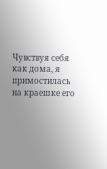Чувствуя себя как дома, я примостилась на краешке его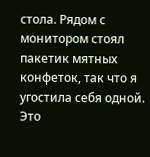стола. Рядом с монитором стоял пакетик мятных конфеток, так что я угостила себя одной. Это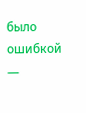было ошибкой —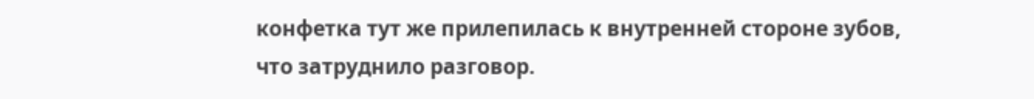конфетка тут же прилепилась к внутренней стороне зубов, что затруднило разговор.